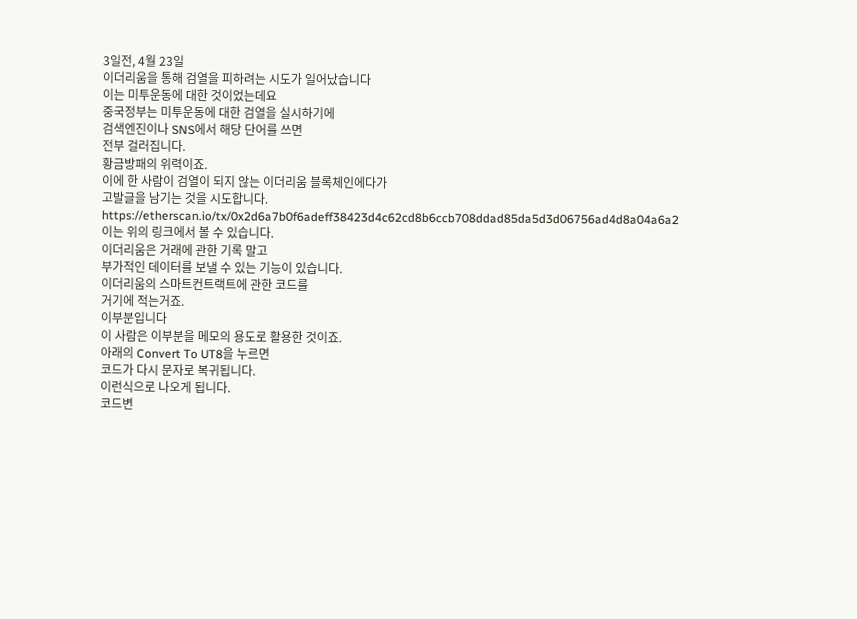3일전, 4월 23일
이더리움을 통해 검열을 피하려는 시도가 일어났습니다
이는 미투운동에 대한 것이었는데요
중국정부는 미투운동에 대한 검열을 실시하기에
검색엔진이나 SNS에서 해당 단어를 쓰면
전부 걸러집니다.
황금방패의 위력이죠.
이에 한 사람이 검열이 되지 않는 이더리움 블록체인에다가
고발글을 남기는 것을 시도합니다.
https://etherscan.io/tx/0x2d6a7b0f6adeff38423d4c62cd8b6ccb708ddad85da5d3d06756ad4d8a04a6a2
이는 위의 링크에서 볼 수 있습니다.
이더리움은 거래에 관한 기록 말고
부가적인 데이터를 보낼 수 있는 기능이 있습니다.
이더리움의 스마트컨트랙트에 관한 코드를
거기에 적는거죠.
이부분입니다
이 사람은 이부분을 메모의 용도로 활용한 것이죠.
아래의 Convert To UT8을 누르면
코드가 다시 문자로 복귀됩니다.
이런식으로 나오게 됩니다.
코드변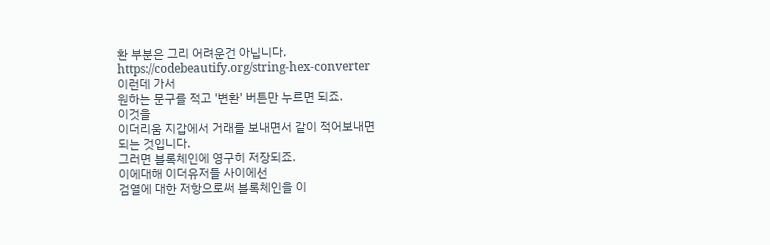환 부분은 그리 어려운건 아닙니다.
https://codebeautify.org/string-hex-converter
이런데 가서
원하는 문구를 적고 '변환' 버튼만 누르면 되죠.
이것을
이더리움 지갑에서 거래를 보내면서 같이 적어보내면
되는 것입니다.
그러면 블록체인에 영구히 저장되죠.
이에대해 이더유저들 사이에선
검열에 대한 저항으로써 블록체인을 이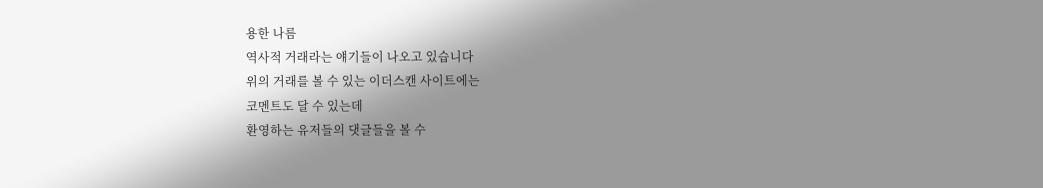용한 나름
역사적 거래라는 얘기들이 나오고 있습니다
위의 거래를 볼 수 있는 이더스캔 사이트에는
코멘트도 달 수 있는데
환영하는 유저들의 댓글들을 볼 수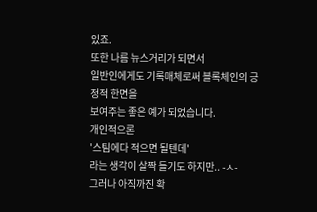있죠.
또한 나름 뉴스거리가 되면서
일반인에게도 기록매체로써 블록체인의 긍정적 한면을
보여주는 좋은 예가 되었습니다.
개인적으론
'스팀에다 적으면 될텐데'
라는 생각이 살짝 들기도 하지만.. -ㅅ-
그러나 아직까진 확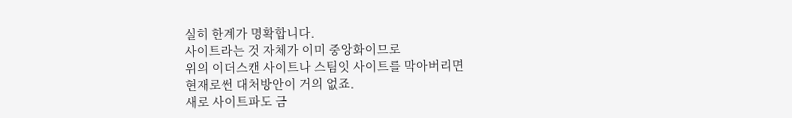실히 한계가 명확합니다.
사이트라는 것 자체가 이미 중앙화이므로
위의 이더스캔 사이트나 스팀잇 사이트를 막아버리면
현재로썬 대처방안이 거의 없죠.
새로 사이트파도 금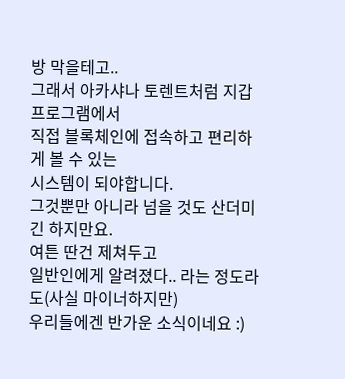방 막을테고..
그래서 아카샤나 토렌트처럼 지갑 프로그램에서
직접 블록체인에 접속하고 편리하게 볼 수 있는
시스템이 되야합니다.
그것뿐만 아니라 넘을 것도 산더미긴 하지만요.
여튼 딴건 제쳐두고
일반인에게 알려졌다.. 라는 정도라도(사실 마이너하지만)
우리들에겐 반가운 소식이네요 :)